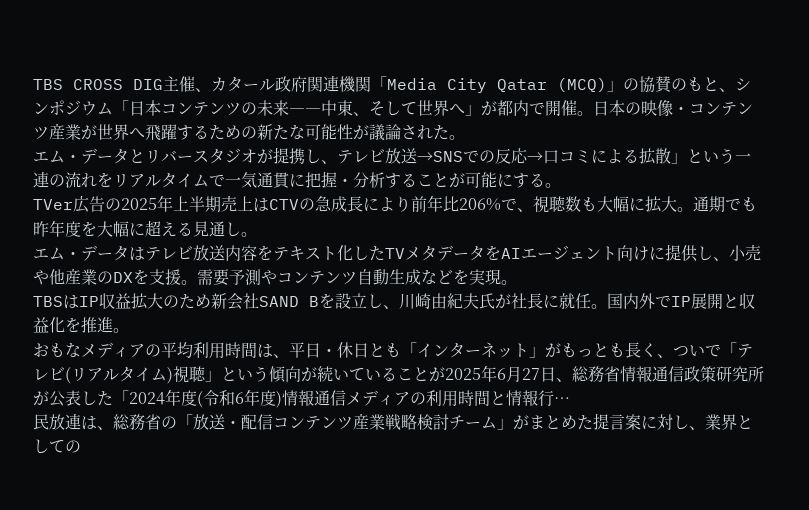TBS CROSS DIG主催、カタール政府関連機関「Media City Qatar (MCQ)」の協賛のもと、シンポジウム「日本コンテンツの未来――中東、そして世界へ」が都内で開催。日本の映像・コンテンツ産業が世界へ飛躍するための新たな可能性が議論された。
エム・データとリバースタジオが提携し、テレビ放送→SNSでの反応→口コミによる拡散」という一連の流れをリアルタイムで一気通貫に把握・分析することが可能にする。
TVer広告の2025年上半期売上はCTVの急成長により前年比206%で、視聴数も大幅に拡大。通期でも昨年度を大幅に超える見通し。
エム・データはテレビ放送内容をテキスト化したTVメタデータをAIエージェント向けに提供し、小売や他産業のDXを支援。需要予測やコンテンツ自動生成などを実現。
TBSはIP収益拡大のため新会社SAND Bを設立し、川崎由紀夫氏が社長に就任。国内外でIP展開と収益化を推進。
おもなメディアの平均利用時間は、平日・休日とも「インターネット」がもっとも長く、ついで「テレビ(リアルタイム)視聴」という傾向が続いていることが2025年6月27日、総務省情報通信政策研究所が公表した「2024年度(令和6年度)情報通信メディアの利用時間と情報行…
民放連は、総務省の「放送・配信コンテンツ産業戦略検討チーム」がまとめた提言案に対し、業界としての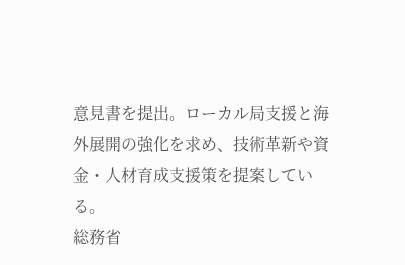意見書を提出。ローカル局支援と海外展開の強化を求め、技術革新や資金・人材育成支援策を提案している。
総務省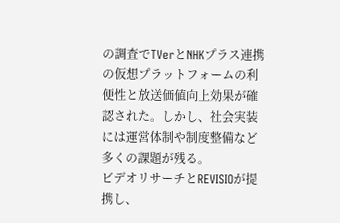の調査でTVerとNHKプラス連携の仮想プラットフォームの利便性と放送価値向上効果が確認された。しかし、社会実装には運営体制や制度整備など多くの課題が残る。
ビデオリサーチとREVISIOが提携し、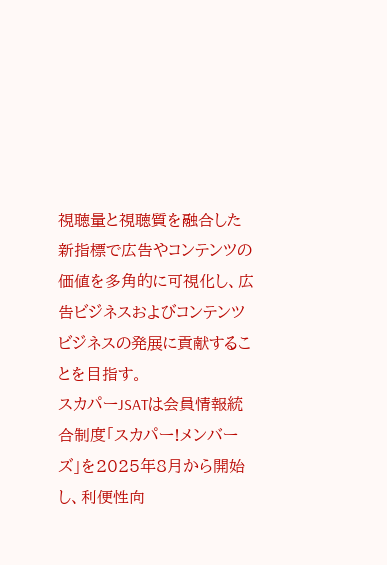視聴量と視聴質を融合した新指標で広告やコンテンツの価値を多角的に可視化し、広告ビジネスおよびコンテンツビジネスの発展に貢献することを目指す。
スカパーJSATは会員情報統合制度「スカパー!メンバーズ」を2025年8月から開始し、利便性向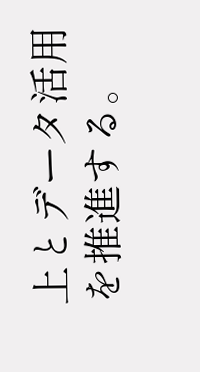上とデータ活用を推進する。